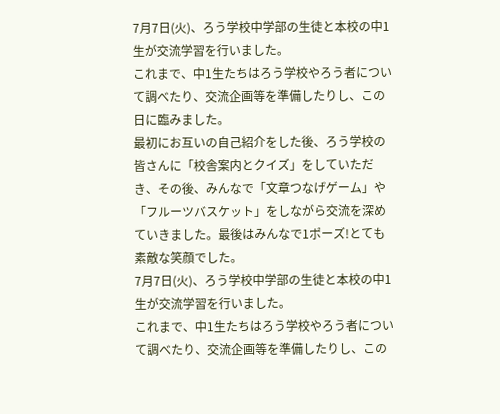7月7日(火)、ろう学校中学部の生徒と本校の中1生が交流学習を行いました。
これまで、中1生たちはろう学校やろう者について調べたり、交流企画等を準備したりし、この日に臨みました。
最初にお互いの自己紹介をした後、ろう学校の皆さんに「校舎案内とクイズ」をしていただき、その後、みんなで「文章つなげゲーム」や「フルーツバスケット」をしながら交流を深めていきました。最後はみんなで1ポーズ!とても素敵な笑顔でした。
7月7日(火)、ろう学校中学部の生徒と本校の中1生が交流学習を行いました。
これまで、中1生たちはろう学校やろう者について調べたり、交流企画等を準備したりし、この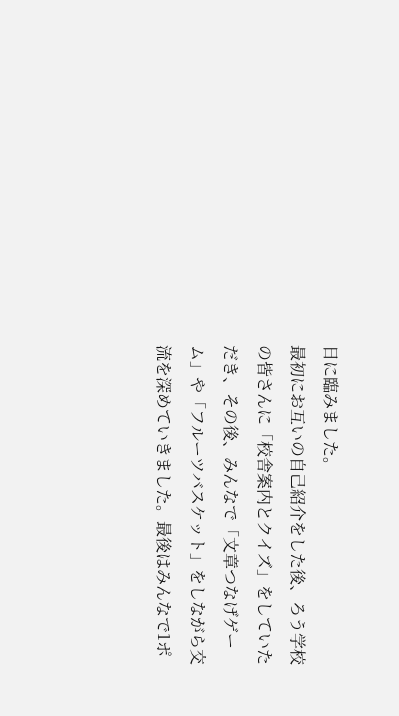日に臨みました。
最初にお互いの自己紹介をした後、ろう学校の皆さんに「校舎案内とクイズ」をしていただき、その後、みんなで「文章つなげゲーム」や「フルーツバスケット」をしながら交流を深めていきました。最後はみんなで1ポ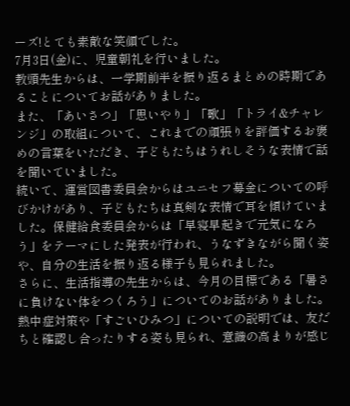ーズ!とても素敵な笑顔でした。
7月3日(金)に、児童朝礼を行いました。
教頭先生からは、一学期前半を振り返るまとめの時期であることについてお話がありました。
また、「あいさつ」「思いやり」「歌」「トライ&チャレンジ」の取組について、これまでの頑張りを評価するお褒めの言葉をいただき、子どもたちはうれしそうな表情で話を聞いていました。
続いて、運営図書委員会からはユニセフ募金についての呼びかけがあり、子どもたちは真剣な表情で耳を傾けていました。保健給食委員会からは「早寝早起きで元気になろう」をテーマにした発表が行われ、うなずきながら聞く姿や、自分の生活を振り返る様子も見られました。
さらに、生活指導の先生からは、今月の目標である「暑さに負けない体をつくろう」についてのお話がありました。熱中症対策や「すごいひみつ」についての説明では、友だちと確認し合ったりする姿も見られ、意識の高まりが感じ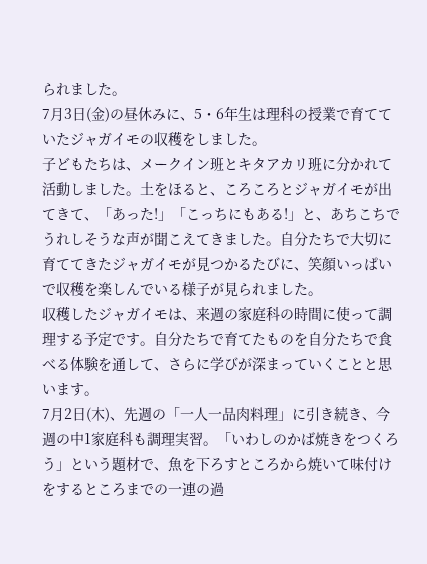られました。
7月3日(金)の昼休みに、5・6年生は理科の授業で育てていたジャガイモの収穫をしました。
子どもたちは、メークイン班とキタアカリ班に分かれて活動しました。土をほると、ころころとジャガイモが出てきて、「あった!」「こっちにもある!」と、あちこちでうれしそうな声が聞こえてきました。自分たちで大切に育ててきたジャガイモが見つかるたびに、笑顔いっぱいで収穫を楽しんでいる様子が見られました。
収穫したジャガイモは、来週の家庭科の時間に使って調理する予定です。自分たちで育てたものを自分たちで食べる体験を通して、さらに学びが深まっていくことと思います。
7月2日(木)、先週の「一人一品肉料理」に引き続き、今週の中1家庭科も調理実習。「いわしのかば焼きをつくろう」という題材で、魚を下ろすところから焼いて味付けをするところまでの一連の過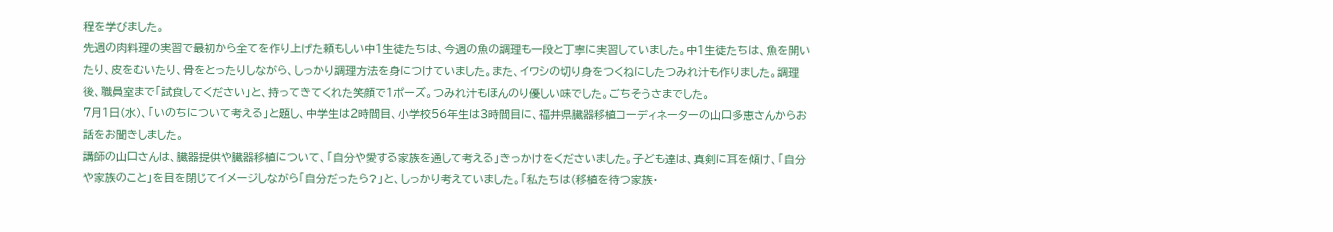程を学びました。
先週の肉料理の実習で最初から全てを作り上げた頼もしい中1生徒たちは、今週の魚の調理も一段と丁寧に実習していました。中1生徒たちは、魚を開いたり、皮をむいたり、骨をとったりしながら、しっかり調理方法を身につけていました。また、イワシの切り身をつくねにしたつみれ汁も作りました。調理後、職員室まで「試食してください」と、持ってきてくれた笑顔で1ポーズ。つみれ汁もほんのり優しい味でした。ごちそうさまでした。
7月1日(水)、「いのちについて考える」と題し、中学生は2時間目、小学校56年生は3時間目に、福井県臓器移植コーディネーターの山口多恵さんからお話をお聞きしました。
講師の山口さんは、臓器提供や臓器移植について、「自分や愛する家族を通して考える」きっかけをくださいました。子ども達は、真剣に耳を傾け、「自分や家族のこと」を目を閉じてイメージしながら「自分だったら?」と、しっかり考えていました。「私たちは(移植を待つ家族・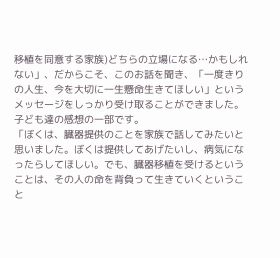移植を同意する家族)どちらの立場になる…かもしれない」、だからこそ、このお話を聞き、「一度きりの人生、今を大切に一生懸命生きてほしい」というメッセージをしっかり受け取ることができました。
子ども達の感想の一部です。
「ぼくは、臓器提供のことを家族で話してみたいと思いました。ぼくは提供してあげたいし、病気になったらしてほしい。でも、臓器移植を受けるということは、その人の命を背負って生きていくということ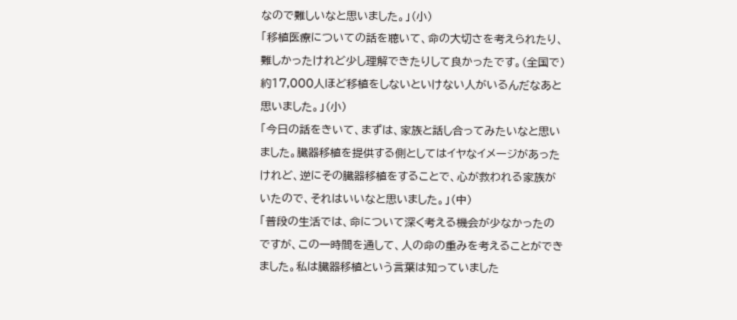なので難しいなと思いました。」(小)
「移植医療についての話を聴いて、命の大切さを考えられたり、難しかったけれど少し理解できたりして良かったです。(全国で)約17,000人ほど移植をしないといけない人がいるんだなあと思いました。」(小)
「今日の話をきいて、まずは、家族と話し合ってみたいなと思いました。臓器移植を提供する側としてはイヤなイメージがあったけれど、逆にその臓器移植をすることで、心が救われる家族がいたので、それはいいなと思いました。」(中)
「普段の生活では、命について深く考える機会が少なかったのですが、この一時間を通して、人の命の重みを考えることができました。私は臓器移植という言葉は知っていました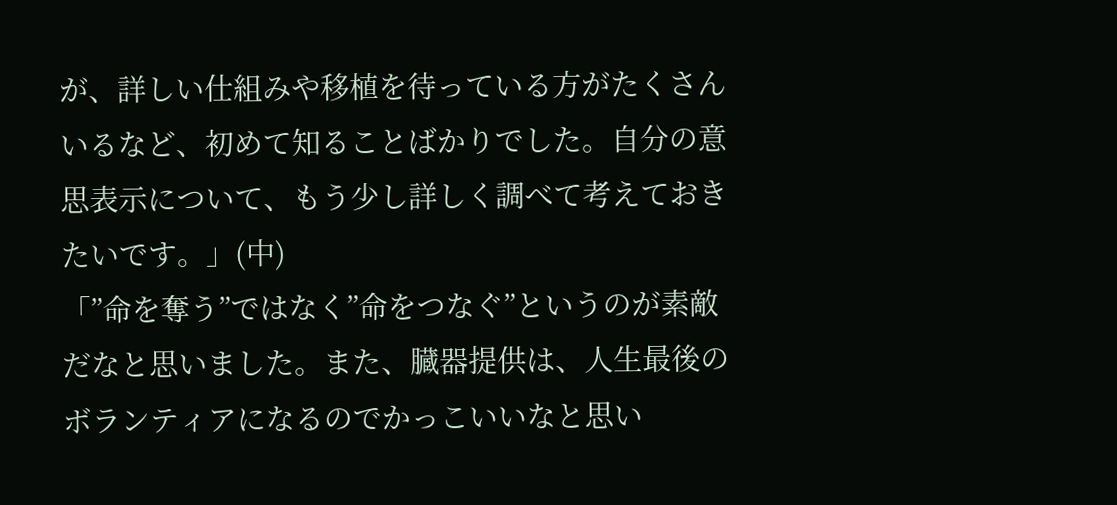が、詳しい仕組みや移植を待っている方がたくさんいるなど、初めて知ることばかりでした。自分の意思表示について、もう少し詳しく調べて考えておきたいです。」(中)
「”命を奪う”ではなく”命をつなぐ”というのが素敵だなと思いました。また、臓器提供は、人生最後のボランティアになるのでかっこいいなと思い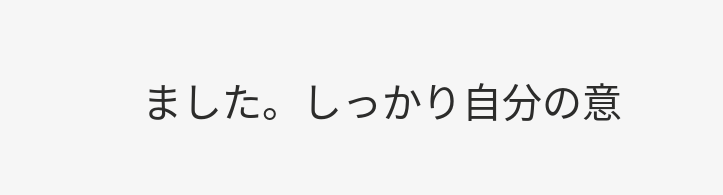ました。しっかり自分の意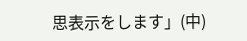思表示をします」(中)